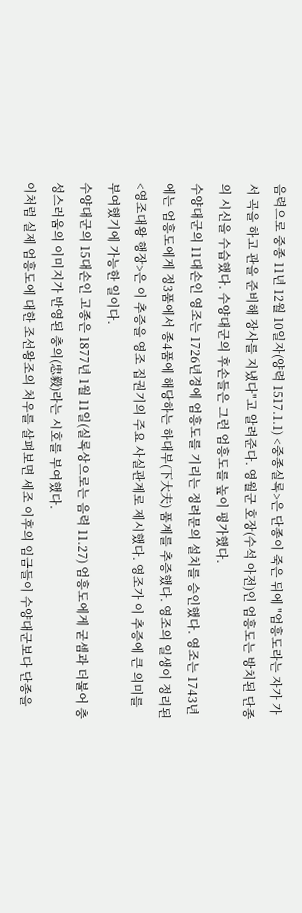음력으로 중종 11년 12월 10일자(양력 1517.1.1) <중종실록>은 단종이 죽은 뒤에 "엄흥도라는 자가 가서 곡을 하고 관을 준비해 장사를 지냈다"고 알려준다. 영월군 호장(수석 아전)인 엄흥도는 방치된 단종의 시신을 수습했다. 수양대군의 후손들은 그런 엄흥도를 높이 평가했다.
수양대군의 11대손인 영조는 1726년경에 엄흥도를 기리는 정려문의 설치를 승인했다. 영조는 1743년에는 엄흥도에게 정3품에서 종4품에 해당하는 하대부(下大夫) 품계를 추증했다. 영조의 일생이 정리된 <영조대왕 행장>은 이 추증을 영조 집권기의 주요 사실관계로 제시했다. 영조가 이 추증에 큰 의미를 부여했기에 가능한 일이다.
수양대군의 15대손인 고종은 1877년 1월 11일(실록상으로는 음력 11.27) 엄흥도에게 굳셈과 더불어 충성스러움의 이미지가 반영된 충의(忠毅)라는 시호를 부여했다.
이처럼 실제 엄흥도에 대한 조선왕조의 처우를 살펴보면 세조 이후의 임금들이 수양대군보다 단종을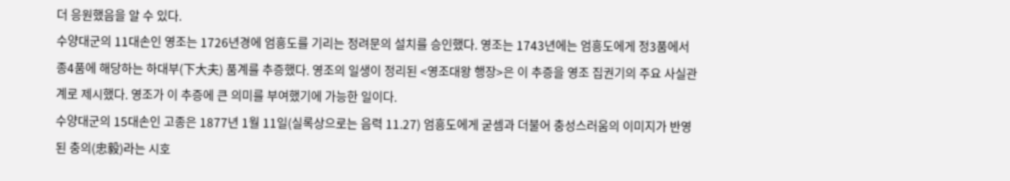더 응원했음을 알 수 있다.
수양대군의 11대손인 영조는 1726년경에 엄흥도를 기리는 정려문의 설치를 승인했다. 영조는 1743년에는 엄흥도에게 정3품에서 종4품에 해당하는 하대부(下大夫) 품계를 추증했다. 영조의 일생이 정리된 <영조대왕 행장>은 이 추증을 영조 집권기의 주요 사실관계로 제시했다. 영조가 이 추증에 큰 의미를 부여했기에 가능한 일이다.
수양대군의 15대손인 고종은 1877년 1월 11일(실록상으로는 음력 11.27) 엄흥도에게 굳셈과 더불어 충성스러움의 이미지가 반영된 충의(忠毅)라는 시호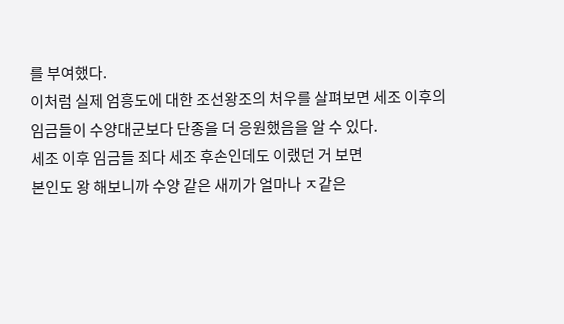를 부여했다.
이처럼 실제 엄흥도에 대한 조선왕조의 처우를 살펴보면 세조 이후의 임금들이 수양대군보다 단종을 더 응원했음을 알 수 있다.
세조 이후 임금들 죄다 세조 후손인데도 이랬던 거 보면
본인도 왕 해보니까 수양 같은 새끼가 얼마나 ㅈ같은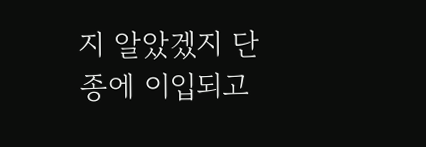지 알았겠지 단종에 이입되고